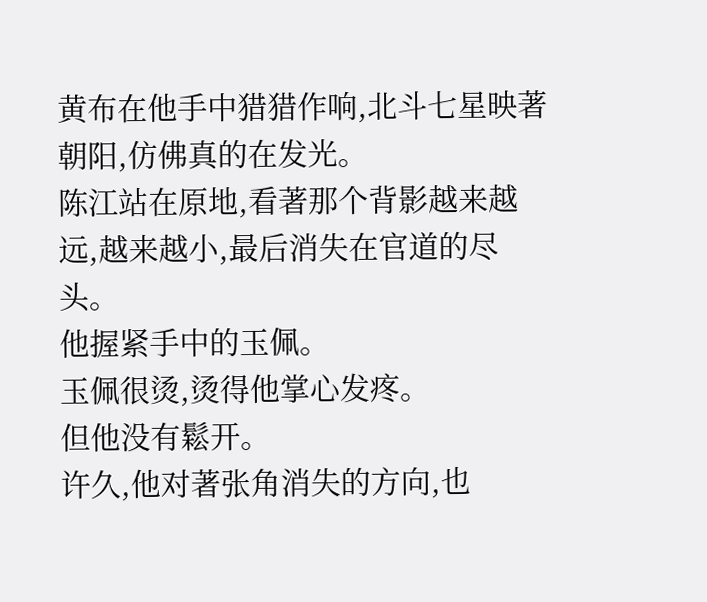黄布在他手中猎猎作响,北斗七星映著朝阳,仿佛真的在发光。
陈江站在原地,看著那个背影越来越远,越来越小,最后消失在官道的尽头。
他握紧手中的玉佩。
玉佩很烫,烫得他掌心发疼。
但他没有鬆开。
许久,他对著张角消失的方向,也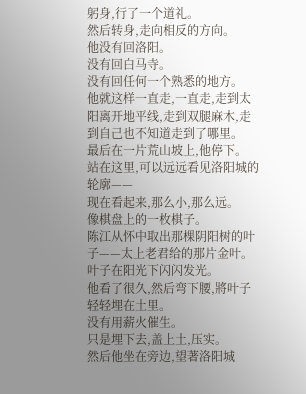躬身,行了一个道礼。
然后转身,走向相反的方向。
他没有回洛阳。
没有回白马寺。
没有回任何一个熟悉的地方。
他就这样一直走,一直走,走到太阳离开地平线,走到双腿麻木,走到自己也不知道走到了哪里。
最后在一片荒山坡上,他停下。
站在这里,可以远远看见洛阳城的轮廓——
现在看起来,那么小,那么远。
像棋盘上的一枚棋子。
陈江从怀中取出那棵阴阳树的叶子——太上老君给的那片金叶。
叶子在阳光下闪闪发光。
他看了很久,然后弯下腰,將叶子轻轻埋在土里。
没有用薪火催生。
只是埋下去,盖上土,压实。
然后他坐在旁边,望著洛阳城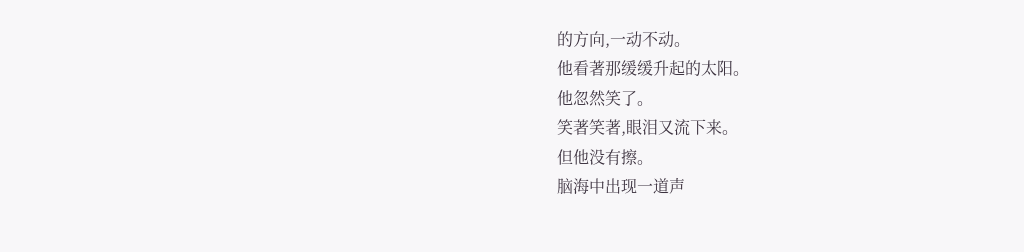的方向,一动不动。
他看著那缓缓升起的太阳。
他忽然笑了。
笑著笑著,眼泪又流下来。
但他没有擦。
脑海中出现一道声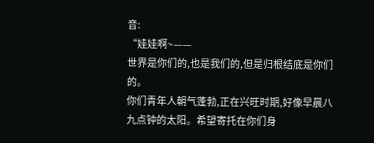音:
“娃娃啊~——
世界是你们的,也是我们的,但是归根结底是你们的。
你们青年人朝气蓬勃,正在兴旺时期,好像早晨八九点钟的太阳。希望寄托在你们身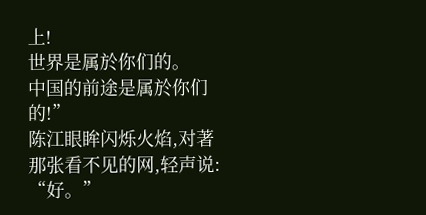上!
世界是属於你们的。
中国的前途是属於你们的!”
陈江眼眸闪烁火焰,对著那张看不见的网,轻声说:
“好。”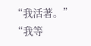“我活著。”
“我等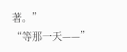著。”
“等那一天——”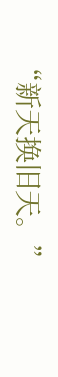“新天换旧天。”